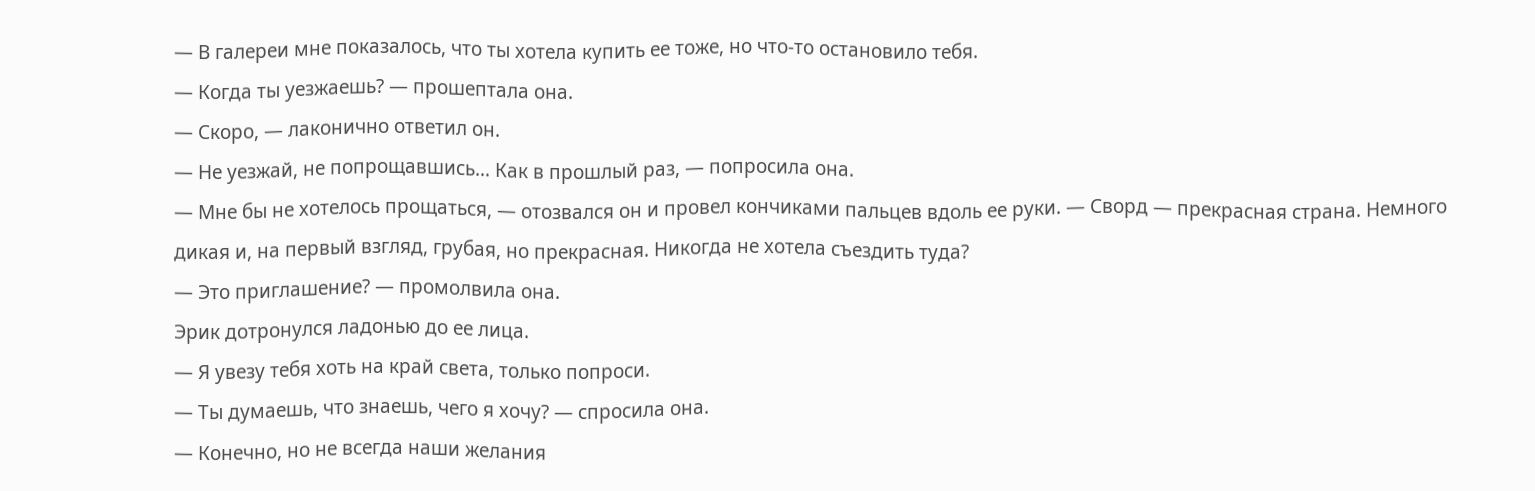— В галереи мне показалось, что ты хотела купить ее тоже, но что-то остановило тебя.
— Когда ты уезжаешь? — прошептала она.
— Скоро, — лаконично ответил он.
— Не уезжай, не попрощавшись… Как в прошлый раз, — попросила она.
— Мне бы не хотелось прощаться, — отозвался он и провел кончиками пальцев вдоль ее руки. — Сворд — прекрасная страна. Немного дикая и, на первый взгляд, грубая, но прекрасная. Никогда не хотела съездить туда?
— Это приглашение? — промолвила она.
Эрик дотронулся ладонью до ее лица.
— Я увезу тебя хоть на край света, только попроси.
— Ты думаешь, что знаешь, чего я хочу? — спросила она.
— Конечно, но не всегда наши желания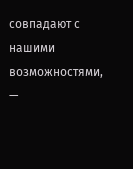совпадают с нашими возможностями, —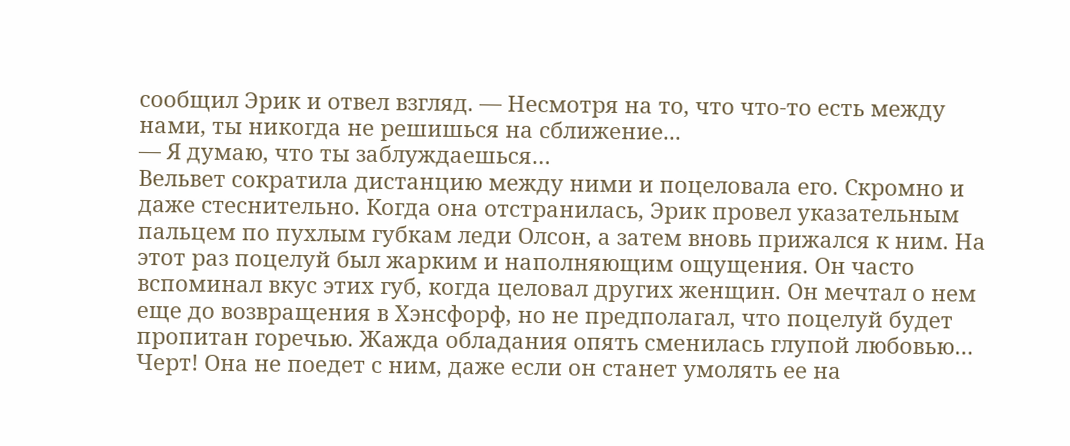сообщил Эрик и отвел взгляд. — Несмотря на то, что что-то есть между нами, ты никогда не решишься на сближение...
— Я думаю, что ты заблуждаешься…
Вельвет сократила дистанцию между ними и поцеловала его. Скромно и даже стеснительно. Когда она отстранилась, Эрик провел указательным пальцем по пухлым губкам леди Олсон, а затем вновь прижался к ним. На этот раз поцелуй был жарким и наполняющим ощущения. Он часто вспоминал вкус этих губ, когда целовал других женщин. Он мечтал о нем еще до возвращения в Хэнсфорф, но не предполагал, что поцелуй будет пропитан горечью. Жажда обладания опять сменилась глупой любовью…
Черт! Она не поедет с ним, даже если он станет умолять ее на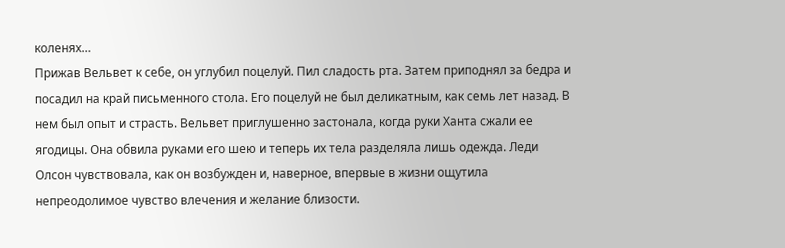коленях…
Прижав Вельвет к себе, он углубил поцелуй. Пил сладость рта. Затем приподнял за бедра и посадил на край письменного стола. Его поцелуй не был деликатным, как семь лет назад. В нем был опыт и страсть. Вельвет приглушенно застонала, когда руки Ханта сжали ее ягодицы. Она обвила руками его шею и теперь их тела разделяла лишь одежда. Леди Олсон чувствовала, как он возбужден и, наверное, впервые в жизни ощутила непреодолимое чувство влечения и желание близости.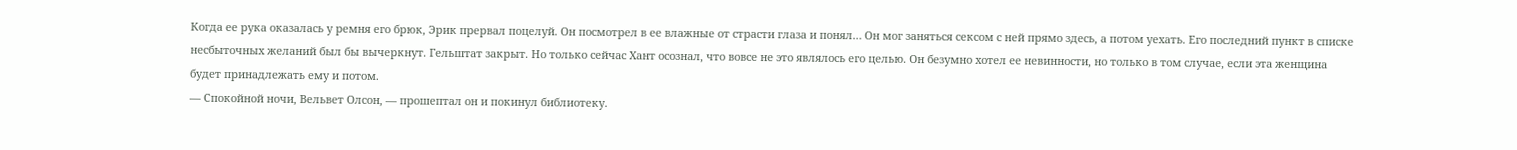Когда ее рука оказалась у ремня его брюк, Эрик прервал поцелуй. Он посмотрел в ее влажные от страсти глаза и понял… Он мог заняться сексом с ней прямо здесь, а потом уехать. Его последний пункт в списке несбыточных желаний был бы вычеркнут. Гельштат закрыт. Но только сейчас Хант осознал, что вовсе не это являлось его целью. Он безумно хотел ее невинности, но только в том случае, если эта женщина будет принадлежать ему и потом.
— Спокойной ночи, Вельвет Олсон, — прошептал он и покинул библиотеку.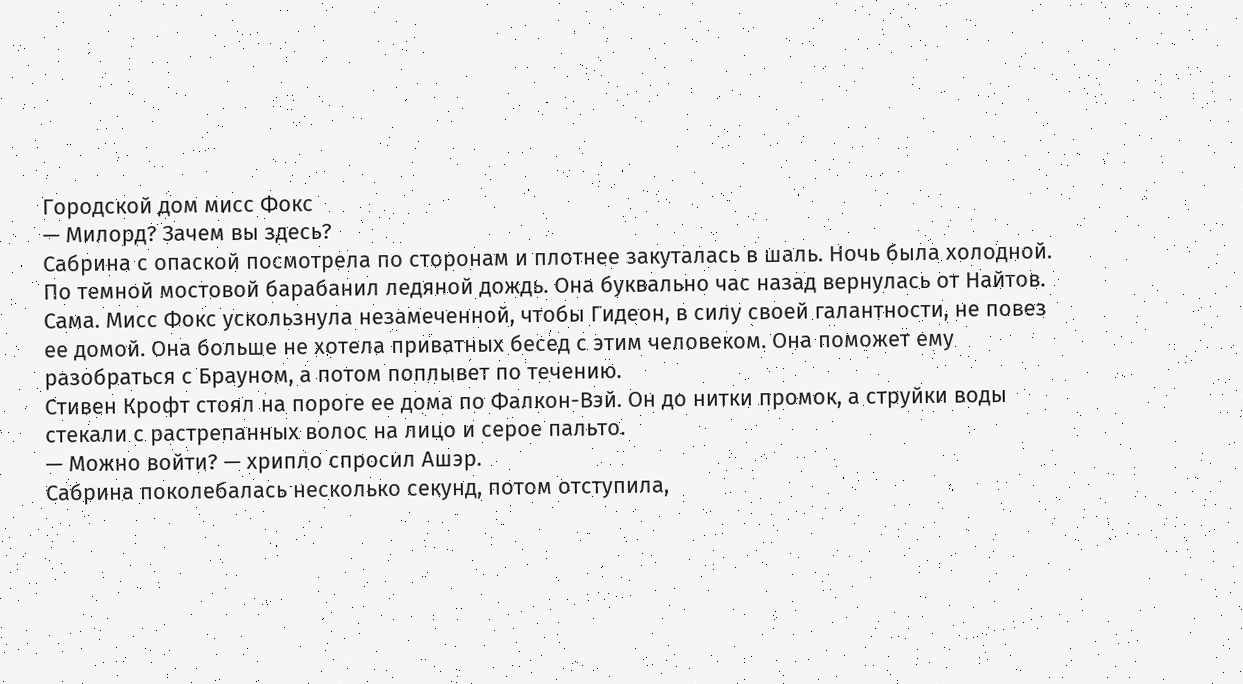Городской дом мисс Фокс
— Милорд? Зачем вы здесь?
Сабрина с опаской посмотрела по сторонам и плотнее закуталась в шаль. Ночь была холодной. По темной мостовой барабанил ледяной дождь. Она буквально час назад вернулась от Найтов. Сама. Мисс Фокс ускользнула незамеченной, чтобы Гидеон, в силу своей галантности, не повез ее домой. Она больше не хотела приватных бесед с этим человеком. Она поможет ему разобраться с Брауном, а потом поплывет по течению.
Стивен Крофт стоял на пороге ее дома по Фалкон-Вэй. Он до нитки промок, а струйки воды стекали с растрепанных волос на лицо и серое пальто.
— Можно войти? — хрипло спросил Ашэр.
Сабрина поколебалась несколько секунд, потом отступила,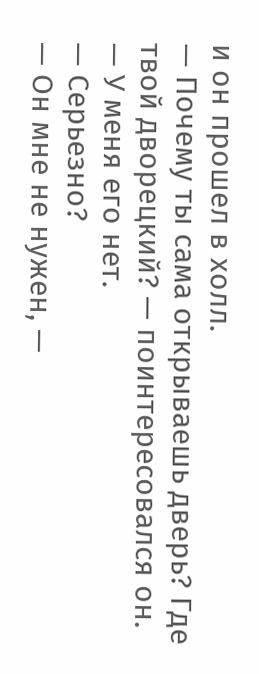и он прошел в холл.
— Почему ты сама открываешь дверь? Где твой дворецкий? — поинтересовался он.
— У меня его нет.
— Серьезно?
— Он мне не нужен, —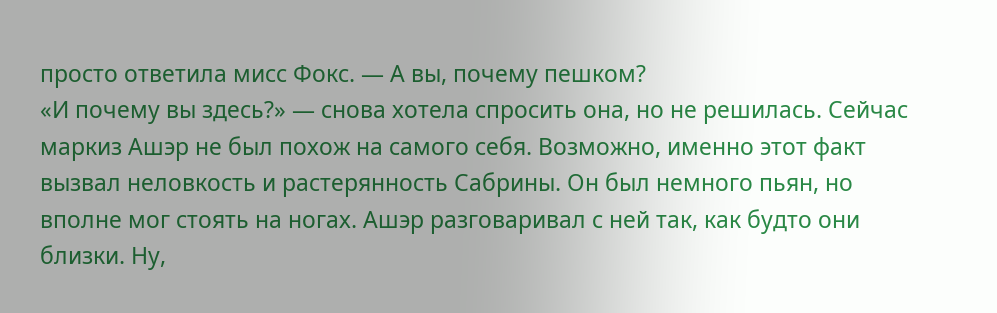просто ответила мисс Фокс. — А вы, почему пешком?
«И почему вы здесь?» — снова хотела спросить она, но не решилась. Сейчас маркиз Ашэр не был похож на самого себя. Возможно, именно этот факт вызвал неловкость и растерянность Сабрины. Он был немного пьян, но вполне мог стоять на ногах. Ашэр разговаривал с ней так, как будто они близки. Ну,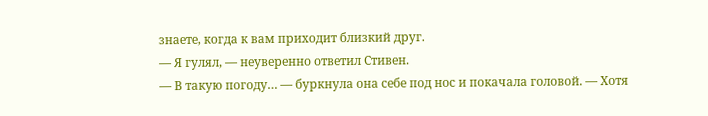знаете, когда к вам приходит близкий друг.
— Я гулял, — неуверенно ответил Стивен.
— В такую погоду… — буркнула она себе под нос и покачала головой. — Хотя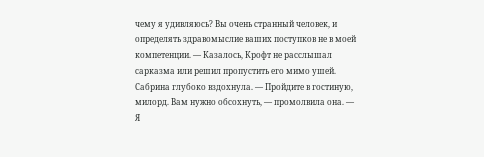чему я удивляюсь? Вы очень странный человек, и определять здравомыслие ваших поступков не в моей компетенции. — Казалось, Крофт не расслышал сарказма или решил пропустить его мимо ушей. Сабрина глубоко вздохнула. — Пройдите в гостиную, милорд. Вам нужно обсохнуть, — промолвила она. — Я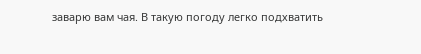заварю вам чая. В такую погоду легко подхватить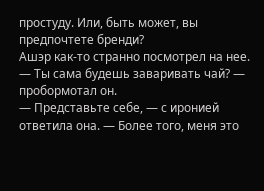простуду. Или, быть может, вы предпочтете бренди?
Ашэр как-то странно посмотрел на нее.
— Ты сама будешь заваривать чай? — пробормотал он.
— Представьте себе, — с иронией ответила она. — Более того, меня это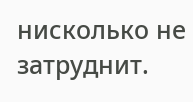нисколько не затруднит.